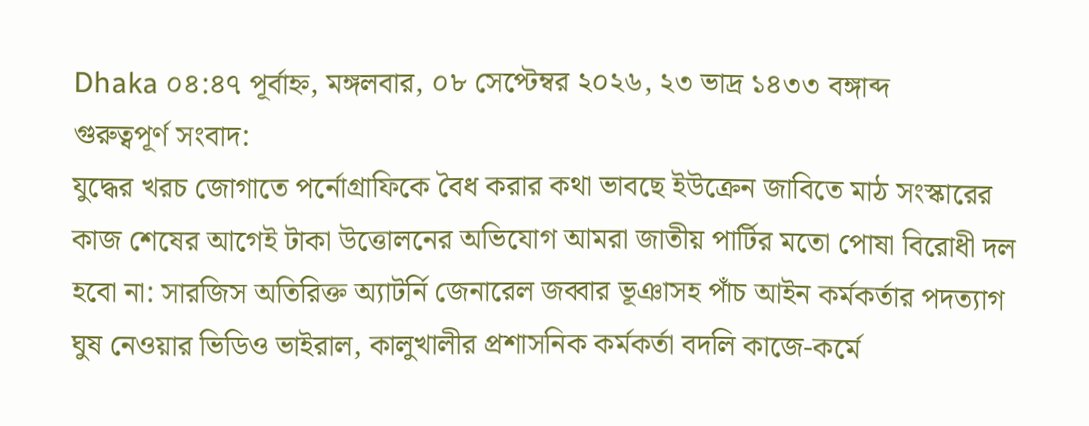Dhaka ০৪:৪৭ পূর্বাহ্ন, মঙ্গলবার, ০৮ সেপ্টেম্বর ২০২৬, ২৩ ভাদ্র ১৪৩৩ বঙ্গাব্দ
গুরুত্বপূর্ণ সংবাদ:
যুদ্ধের খরচ জোগাতে পর্নোগ্রাফিকে বৈধ করার কথা ভাবছে ইউক্রেন জাবিতে মাঠ সংস্কারের কাজ শেষের আগেই টাকা উত্তোলনের অভিযোগ আমরা জাতীয় পার্টির মতো পোষা বিরোধী দল হবো না: সারজিস অতিরিক্ত অ্যাটর্নি জেনারেল জব্বার ভূঞাসহ পাঁচ আইন কর্মকর্তার পদত্যাগ ঘুষ নেওয়ার ভিডিও ভাইরাল, কালুখালীর প্রশাসনিক কর্মকর্তা বদলি কাজে-কর্মে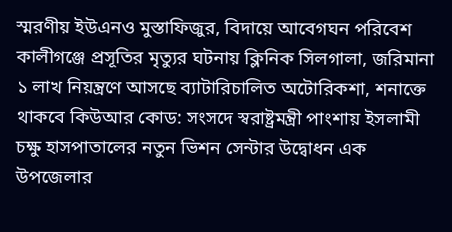স্মরণীয় ইউএনও মুস্তাফিজুর, বিদায়ে আবেগঘন পরিবেশ কালীগঞ্জে প্রসূতির মৃত্যুর ঘটনায় ক্লিনিক সিলগালা, জরিমানা ১ লাখ নিয়ন্ত্রণে আসছে ব্যাটারিচালিত অটোরিকশা, শনাক্তে থাকবে কিউআর কোড: সংসদে স্বরাষ্ট্রমন্ত্রী পাংশায় ইসলামী চক্ষু হাসপাতালের নতুন ভিশন সেন্টার উদ্বোধন এক উপজেলার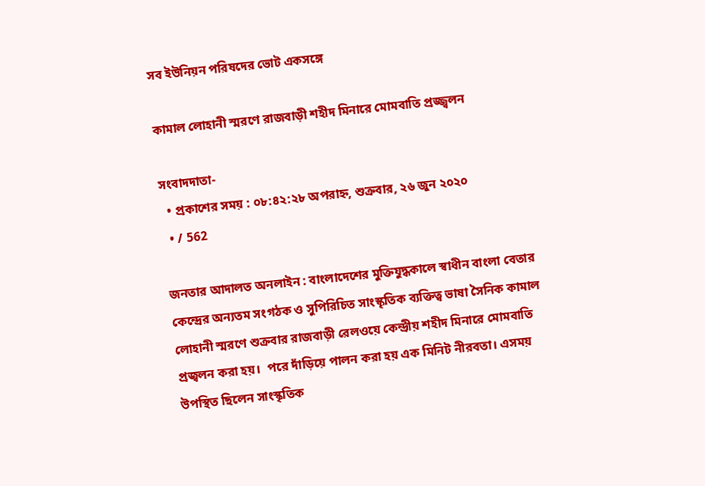সব ইউনিয়ন পরিষদের ভোট একসঙ্গে

কামাল লোহানী স্মরণে রাজবাড়ী শহীদ মিনারে মোমবাতি প্রজ্জ্বলন

সংবাদদাতা-
  • প্রকাশের সময় : ০৮:৪২:২৮ অপরাহ্ন, শুক্রবার, ২৬ জুন ২০২০
  • / 562

জনতার আদালত অনলাইন : বাংলাদেশের মুক্তিযুদ্ধকালে স্বাধীন বাংলা বেতার কেন্দ্রের অন্যতম সংগঠক ও সুপিরিচিত সাংস্কৃতিক ব্যক্তিত্ব ভাষা সৈনিক কামাল লোহানী স্মরণে শুক্রবার রাজবাড়ী রেলওয়ে কেন্দ্রীয় শহীদ মিনারে মোমবাতি প্রজ্বলন করা হয়।  পরে দাঁড়িয়ে পালন করা হয় এক মিনিট নীরবতা। এসময় উপস্থিত ছিলেন সাংস্কৃতিক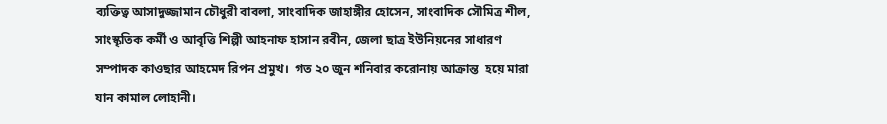ব্যক্তিত্ব আসাদুজ্জামান চৌধুরী বাবলা, সাংবাদিক জাহাঙ্গীর হোসেন, সাংবাদিক সৌমিত্র শীল, সাংস্কৃতিক কর্মী ও আবৃত্তি শিল্পী আহনাফ হাসান রবীন, জেলা ছাত্র ইউনিয়নের সাধারণ সম্পাদক কাওছার আহমেদ রিপন প্রমুখ।  গত ২০ জুন শনিবার করোনায় আক্রান্ত  হয়ে মারা যান কামাল লোহানী।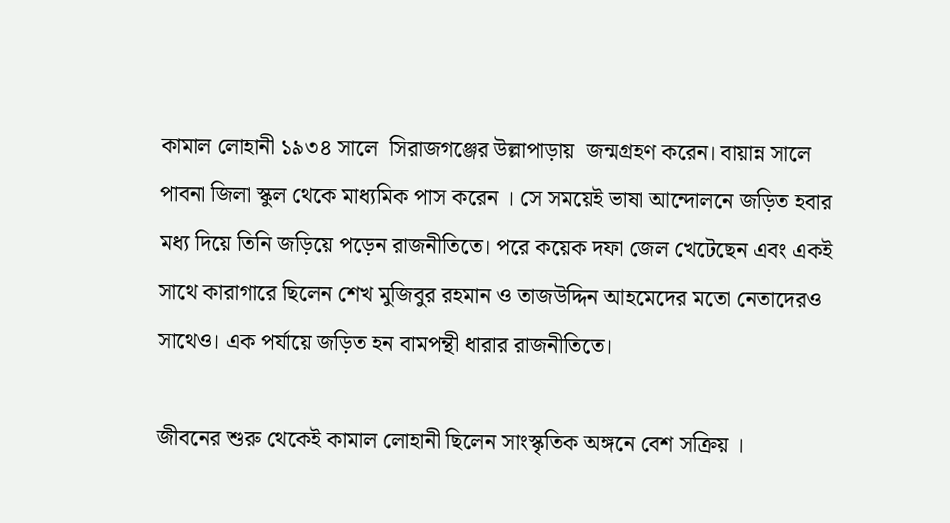কামাল লোহানী ১৯৩৪ সালে  সিরাজগঞ্জের উল্লাপাড়ায়  জন্মগ্রহণ করেন। বায়ান্ন সালে পাবনা জিলা স্কুল থেকে মাধ্যমিক পাস করেন । সে সময়েই ভাষা আন্দোলনে জড়িত হবার মধ্য দিয়ে তিনি জড়িয়ে পড়েন রাজনীতিতে। পরে কয়েক দফা জেল খেটেছেন এবং একই সাথে কারাগারে ছিলেন শেখ মুজিবুর রহমান ও তাজউদ্দিন আহমেদের মতো নেতাদেরও সাথেও। এক পর্যায়ে জড়িত হন বামপন্থী ধারার রাজনীতিতে।

জীবনের শুরু থেকেই কামাল লোহানী ছিলেন সাংস্কৃতিক অঙ্গনে বেশ সক্রিয় ।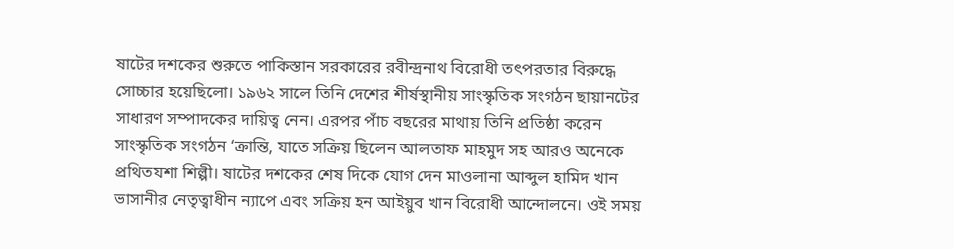ষাটের দশকের শুরুতে পাকিস্তান সরকারের রবীন্দ্রনাথ বিরোধী তৎপরতার বিরুদ্ধে সোচ্চার হয়েছিলো। ১৯৬২ সালে তিনি দেশের শীর্ষস্থানীয় সাংস্কৃতিক সংগঠন ছায়ানটের সাধারণ সম্পাদকের দায়িত্ব নেন। এরপর পাঁচ বছরের মাথায় তিনি প্রতিষ্ঠা করেন সাংস্কৃতিক সংগঠন ‘ক্রান্তি, যাতে সক্রিয় ছিলেন আলতাফ মাহমুদ সহ আরও অনেকে প্রথিতযশা শিল্পী। ষাটের দশকের শেষ দিকে যোগ দেন মাওলানা আব্দুল হামিদ খান ভাসানীর নেতৃত্বাধীন ন্যাপে এবং সক্রিয় হন আইয়ুব খান বিরোধী আন্দোলনে। ওই সময়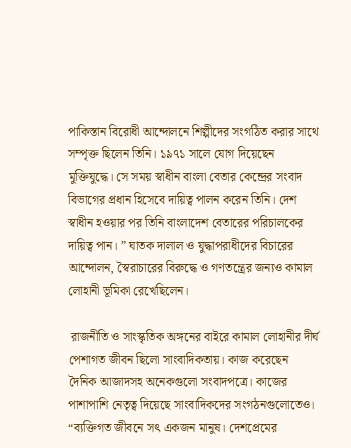পাকিস্তান বিরোধী আন্দোলনে শিল্পীদের সংগঠিত করার সাথে সম্পৃক্ত ছিলেন তিনি। ১৯৭১ সালে যোগ দিয়েছেন মুক্তিযুদ্ধে। সে সময় স্বাধীন বাংলা বেতার কেন্দ্রের সংবাদ বিভাগের প্রধান হিসেবে দায়িত্ব পালন করেন তিনি। দেশ স্বাধীন হওয়ার পর তিনি বাংলাদেশ বেতারের পরিচালকের দায়িত্ব পান। ” ঘাতক দালাল ও যুদ্ধাপরাধীদের বিচারের আন্দোলন, স্বৈরাচারের বিরুদ্ধে ও গণতন্ত্রের জন্যও কামাল লোহানী ভূমিকা রেখেছিলেন।

 রাজনীতি ও সাংস্কৃতিক অঙ্গনের বাইরে কামাল লোহানীর দীর্ঘ পেশাগত জীবন ছিলো সাংবাদিকতায়। কাজ করেছেন  দৈনিক আজাদসহ অনেকগুলো সংবাদপত্রে। কাজের পাশাপাশি নেতৃত্ব দিয়েছে সাংবাদিকদের সংগঠনগুলোতেও। “ব্যক্তিগত জীবনে সৎ একজন মানুষ। দেশপ্রেমের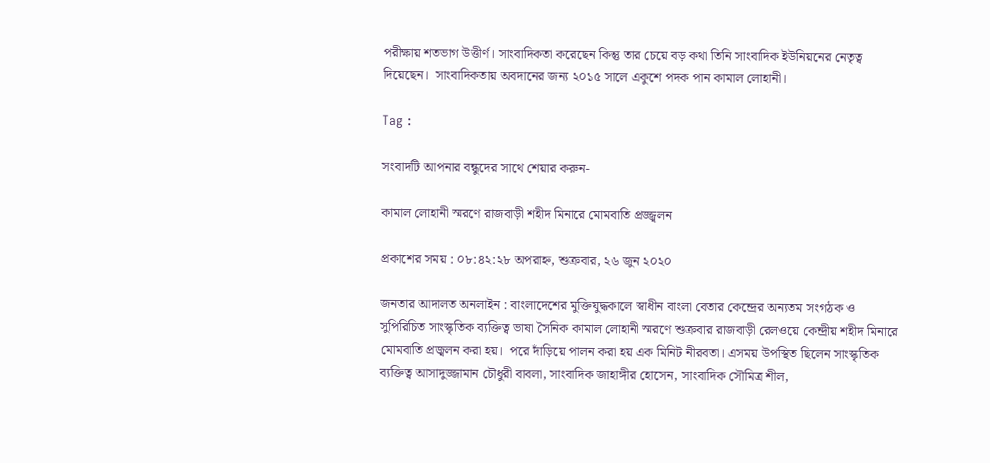পরীক্ষায় শতভাগ উত্তীর্ণ। সাংবাদিকতা করেছেন কিন্তু তার চেয়ে বড় কথা তিনি সাংবাদিক ইউনিয়নের নেতৃত্ব দিয়েছেন।  সাংবাদিকতায় অবদানের জন্য ২০১৫ সালে একুশে পদক পান কামাল লোহানী।

Tag :

সংবাদটি আপনার বন্ধুদের সাথে শেয়ার করুন-

কামাল লোহানী স্মরণে রাজবাড়ী শহীদ মিনারে মোমবাতি প্রজ্জ্বলন

প্রকাশের সময় : ০৮:৪২:২৮ অপরাহ্ন, শুক্রবার, ২৬ জুন ২০২০

জনতার আদালত অনলাইন : বাংলাদেশের মুক্তিযুদ্ধকালে স্বাধীন বাংলা বেতার কেন্দ্রের অন্যতম সংগঠক ও সুপিরিচিত সাংস্কৃতিক ব্যক্তিত্ব ভাষা সৈনিক কামাল লোহানী স্মরণে শুক্রবার রাজবাড়ী রেলওয়ে কেন্দ্রীয় শহীদ মিনারে মোমবাতি প্রজ্বলন করা হয়।  পরে দাঁড়িয়ে পালন করা হয় এক মিনিট নীরবতা। এসময় উপস্থিত ছিলেন সাংস্কৃতিক ব্যক্তিত্ব আসাদুজ্জামান চৌধুরী বাবলা, সাংবাদিক জাহাঙ্গীর হোসেন, সাংবাদিক সৌমিত্র শীল,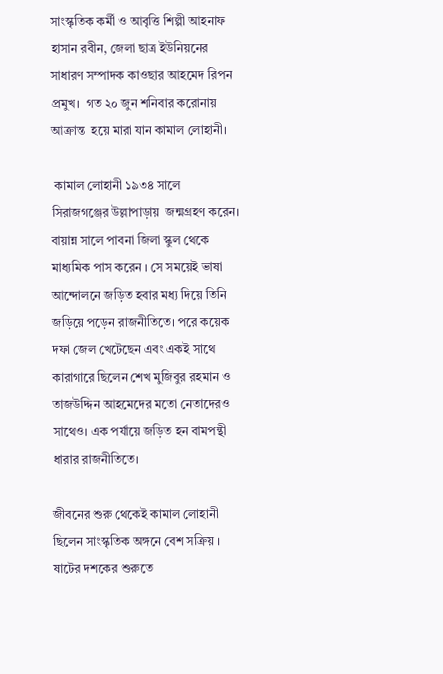সাংস্কৃতিক কর্মী ও আবৃত্তি শিল্পী আহনাফ হাসান রবীন, জেলা ছাত্র ইউনিয়নের সাধারণ সম্পাদক কাওছার আহমেদ রিপন প্রমুখ।  গত ২০ জুন শনিবার করোনায় আক্রান্ত  হয়ে মারা যান কামাল লোহানী।

 কামাল লোহানী ১৯৩৪ সালে  সিরাজগঞ্জের উল্লাপাড়ায়  জন্মগ্রহণ করেন। বায়ান্ন সালে পাবনা জিলা স্কুল থেকে মাধ্যমিক পাস করেন । সে সময়েই ভাষা আন্দোলনে জড়িত হবার মধ্য দিয়ে তিনি জড়িয়ে পড়েন রাজনীতিতে। পরে কয়েক দফা জেল খেটেছেন এবং একই সাথে কারাগারে ছিলেন শেখ মুজিবুর রহমান ও তাজউদ্দিন আহমেদের মতো নেতাদেরও সাথেও। এক পর্যায়ে জড়িত হন বামপন্থী ধারার রাজনীতিতে।

জীবনের শুরু থেকেই কামাল লোহানী ছিলেন সাংস্কৃতিক অঙ্গনে বেশ সক্রিয় । ষাটের দশকের শুরুতে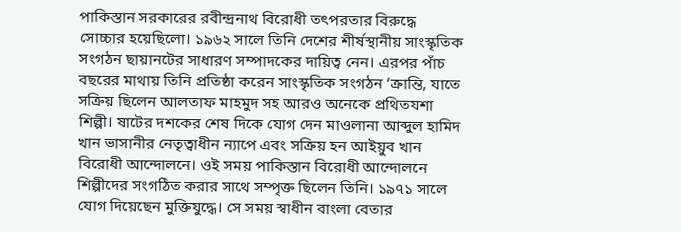পাকিস্তান সরকারের রবীন্দ্রনাথ বিরোধী তৎপরতার বিরুদ্ধে সোচ্চার হয়েছিলো। ১৯৬২ সালে তিনি দেশের শীর্ষস্থানীয় সাংস্কৃতিক সংগঠন ছায়ানটের সাধারণ সম্পাদকের দায়িত্ব নেন। এরপর পাঁচ বছরের মাথায় তিনি প্রতিষ্ঠা করেন সাংস্কৃতিক সংগঠন ‘ক্রান্তি, যাতে সক্রিয় ছিলেন আলতাফ মাহমুদ সহ আরও অনেকে প্রথিতযশা শিল্পী। ষাটের দশকের শেষ দিকে যোগ দেন মাওলানা আব্দুল হামিদ খান ভাসানীর নেতৃত্বাধীন ন্যাপে এবং সক্রিয় হন আইয়ুব খান বিরোধী আন্দোলনে। ওই সময় পাকিস্তান বিরোধী আন্দোলনে শিল্পীদের সংগঠিত করার সাথে সম্পৃক্ত ছিলেন তিনি। ১৯৭১ সালে যোগ দিয়েছেন মুক্তিযুদ্ধে। সে সময় স্বাধীন বাংলা বেতার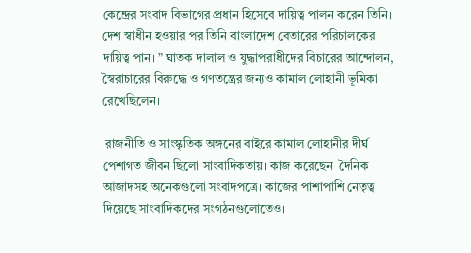কেন্দ্রের সংবাদ বিভাগের প্রধান হিসেবে দায়িত্ব পালন করেন তিনি। দেশ স্বাধীন হওয়ার পর তিনি বাংলাদেশ বেতারের পরিচালকের দায়িত্ব পান। ” ঘাতক দালাল ও যুদ্ধাপরাধীদের বিচারের আন্দোলন, স্বৈরাচারের বিরুদ্ধে ও গণতন্ত্রের জন্যও কামাল লোহানী ভূমিকা রেখেছিলেন।

 রাজনীতি ও সাংস্কৃতিক অঙ্গনের বাইরে কামাল লোহানীর দীর্ঘ পেশাগত জীবন ছিলো সাংবাদিকতায়। কাজ করেছেন  দৈনিক আজাদসহ অনেকগুলো সংবাদপত্রে। কাজের পাশাপাশি নেতৃত্ব দিয়েছে সাংবাদিকদের সংগঠনগুলোতেও।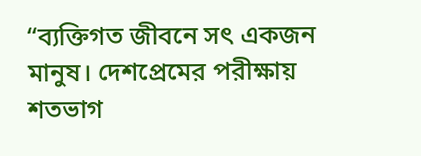“ব্যক্তিগত জীবনে সৎ একজন মানুষ। দেশপ্রেমের পরীক্ষায় শতভাগ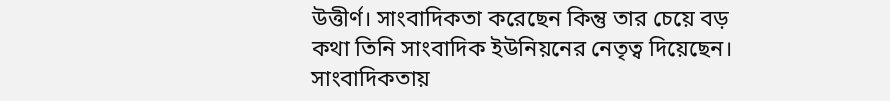উত্তীর্ণ। সাংবাদিকতা করেছেন কিন্তু তার চেয়ে বড় কথা তিনি সাংবাদিক ইউনিয়নের নেতৃত্ব দিয়েছেন।  সাংবাদিকতায়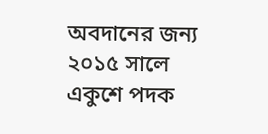অবদানের জন্য ২০১৫ সালে একুশে পদক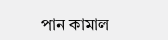পান কামাল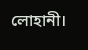লোহানী।